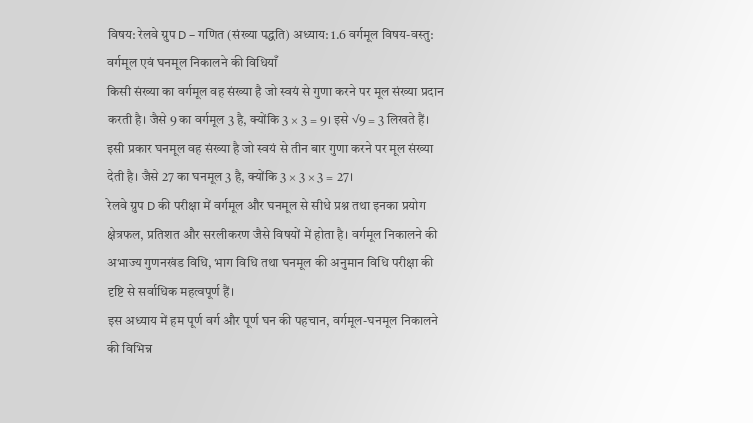विषय: रेलवे ग्रुप D – गणित (संख्या पद्धति) अध्याय: 1.6 वर्गमूल विषय-वस्तु: वर्गमूल एवं घनमूल निकालने की विधियाँ
किसी संख्या का वर्गमूल वह संख्या है जो स्वयं से गुणा करने पर मूल संख्या प्रदान करती है। जैसे 9 का वर्गमूल 3 है, क्योंकि 3 × 3 = 9। इसे √9 = 3 लिखते हैं। इसी प्रकार घनमूल वह संख्या है जो स्वयं से तीन बार गुणा करने पर मूल संख्या देती है। जैसे 27 का घनमूल 3 है, क्योंकि 3 × 3 × 3 = 27।
रेलवे ग्रुप D की परीक्षा में वर्गमूल और घनमूल से सीधे प्रश्न तथा इनका प्रयोग क्षेत्रफल, प्रतिशत और सरलीकरण जैसे विषयों में होता है। वर्गमूल निकालने की अभाज्य गुणनखंड विधि, भाग विधि तथा घनमूल की अनुमान विधि परीक्षा की दृष्टि से सर्वाधिक महत्वपूर्ण हैं।
इस अध्याय में हम पूर्ण वर्ग और पूर्ण घन की पहचान, वर्गमूल-घनमूल निकालने की विभिन्न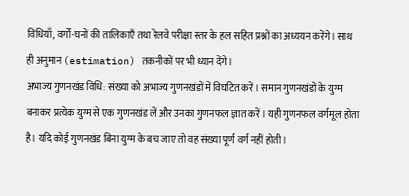विधियाँ, वर्गों-घनों की तालिकाएँ तथा रेलवे परीक्षा स्तर के हल सहित प्रश्नों का अध्ययन करेंगे। साथ ही अनुमान (estimation) तकनीकों पर भी ध्यान देंगे।
अभाज्य गुणनखंड विधि: संख्या को अभाज्य गुणनखंडों में विघटित करें। समान गुणनखंडों के युग्म बनाकर प्रत्येक युग्म से एक गुणनखंड लें और उनका गुणनफल ज्ञात करें। यही गुणनफल वर्गमूल होता है। यदि कोई गुणनखंड बिना युग्म के बच जाए तो वह संख्या पूर्ण वर्ग नहीं होती।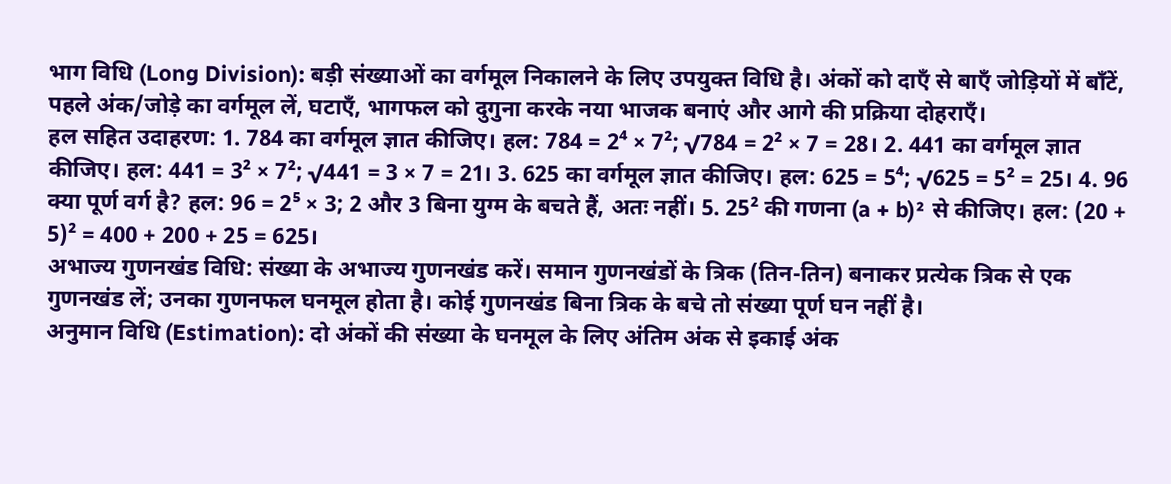भाग विधि (Long Division): बड़ी संख्याओं का वर्गमूल निकालने के लिए उपयुक्त विधि है। अंकों को दाएँ से बाएँ जोड़ियों में बाँटें, पहले अंक/जोड़े का वर्गमूल लें, घटाएँ, भागफल को दुगुना करके नया भाजक बनाएं और आगे की प्रक्रिया दोहराएँ।
हल सहित उदाहरण: 1. 784 का वर्गमूल ज्ञात कीजिए। हल: 784 = 2⁴ × 7²; √784 = 2² × 7 = 28। 2. 441 का वर्गमूल ज्ञात कीजिए। हल: 441 = 3² × 7²; √441 = 3 × 7 = 21। 3. 625 का वर्गमूल ज्ञात कीजिए। हल: 625 = 5⁴; √625 = 5² = 25। 4. 96 क्या पूर्ण वर्ग है? हल: 96 = 2⁵ × 3; 2 और 3 बिना युग्म के बचते हैं, अतः नहीं। 5. 25² की गणना (a + b)² से कीजिए। हल: (20 + 5)² = 400 + 200 + 25 = 625।
अभाज्य गुणनखंड विधि: संख्या के अभाज्य गुणनखंड करें। समान गुणनखंडों के त्रिक (तिन-तिन) बनाकर प्रत्येक त्रिक से एक गुणनखंड लें; उनका गुणनफल घनमूल होता है। कोई गुणनखंड बिना त्रिक के बचे तो संख्या पूर्ण घन नहीं है।
अनुमान विधि (Estimation): दो अंकों की संख्या के घनमूल के लिए अंतिम अंक से इकाई अंक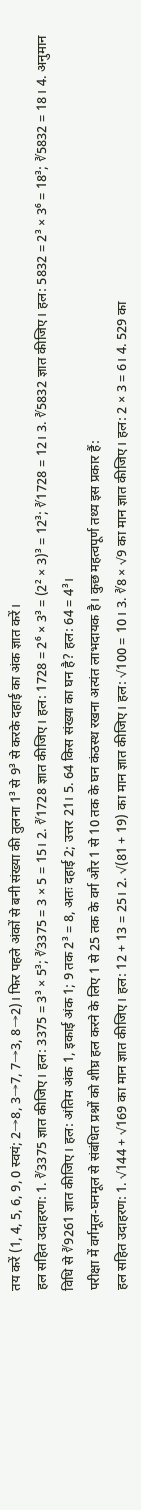तय करें (1, 4, 5, 6, 9, 0 स्वयं; 2→8, 3→7, 7→3, 8→2)। फिर पहले अंकों से बनी संख्या की तुलना 1³ से 9³ से करके दहाई का अंक ज्ञात करें।
हल सहित उदाहरण: 1. ∛3375 ज्ञात कीजिए। हल: 3375 = 3³ × 5³; ∛3375 = 3 × 5 = 15। 2. ∛1728 ज्ञात कीजिए। हल: 1728 = 2⁶ × 3³ = (2² × 3)³ = 12³; ∛1728 = 12। 3. ∛5832 ज्ञात कीजिए। हल: 5832 = 2³ × 3⁶ = 18³; ∛5832 = 18। 4. अनुमान विधि से ∛9261 ज्ञात कीजिए। हल: अंतिम अंक 1, इकाई अंक 1; 9 तक 2³ = 8, अतः दहाई 2; उत्तर 21। 5. 64 किस संख्या का घन है? हल: 64 = 4³।
परीक्षा में वर्गमूल-घनमूल से संबंधित प्रश्नों को शीघ्र हल करने के लिए 1 से 25 तक के वर्ग और 1 से 10 तक के घन कंठस्थ रखना अत्यंत लाभदायक है। कुछ महत्वपूर्ण तथ्य इस प्रकार हैं:
हल सहित उदाहरण: 1. √144 + √169 का मान ज्ञात कीजिए। हल: 12 + 13 = 25। 2. √(81 + 19) का मान ज्ञात कीजिए। हल: √100 = 10। 3. ∛8 × √9 का मान ज्ञात कीजिए। हल: 2 × 3 = 6। 4. 529 का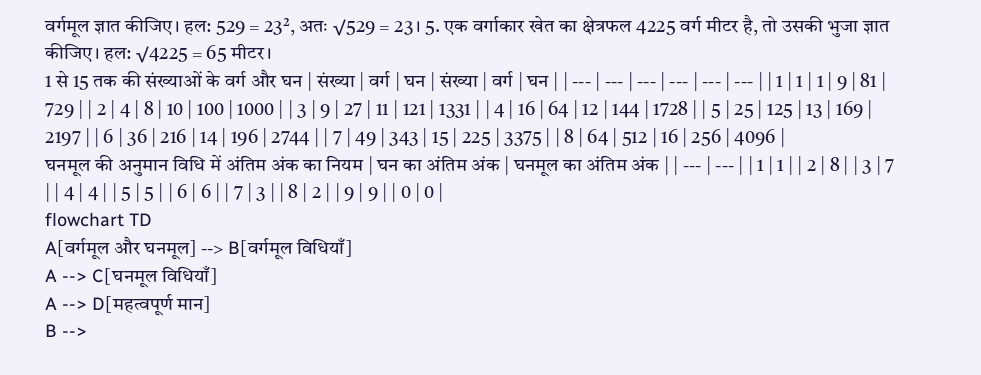वर्गमूल ज्ञात कीजिए। हल: 529 = 23², अतः √529 = 23। 5. एक वर्गाकार खेत का क्षेत्रफल 4225 वर्ग मीटर है, तो उसकी भुजा ज्ञात कीजिए। हल: √4225 = 65 मीटर।
1 से 15 तक की संख्याओं के वर्ग और घन | संख्या | वर्ग | घन | संख्या | वर्ग | घन | | --- | --- | --- | --- | --- | --- | | 1 | 1 | 1 | 9 | 81 | 729 | | 2 | 4 | 8 | 10 | 100 | 1000 | | 3 | 9 | 27 | 11 | 121 | 1331 | | 4 | 16 | 64 | 12 | 144 | 1728 | | 5 | 25 | 125 | 13 | 169 | 2197 | | 6 | 36 | 216 | 14 | 196 | 2744 | | 7 | 49 | 343 | 15 | 225 | 3375 | | 8 | 64 | 512 | 16 | 256 | 4096 |
घनमूल की अनुमान विधि में अंतिम अंक का नियम | घन का अंतिम अंक | घनमूल का अंतिम अंक | | --- | --- | | 1 | 1 | | 2 | 8 | | 3 | 7 | | 4 | 4 | | 5 | 5 | | 6 | 6 | | 7 | 3 | | 8 | 2 | | 9 | 9 | | 0 | 0 |
flowchart TD
A[वर्गमूल और घनमूल] --> B[वर्गमूल विधियाँ]
A --> C[घनमूल विधियाँ]
A --> D[महत्वपूर्ण मान]
B -->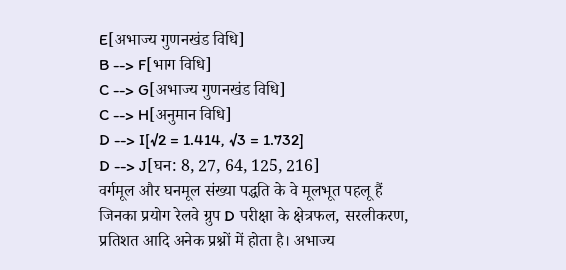E[अभाज्य गुणनखंड विधि]
B --> F[भाग विधि]
C --> G[अभाज्य गुणनखंड विधि]
C --> H[अनुमान विधि]
D --> I[√2 = 1.414, √3 = 1.732]
D --> J[घन: 8, 27, 64, 125, 216]
वर्गमूल और घनमूल संख्या पद्धति के वे मूलभूत पहलू हैं जिनका प्रयोग रेलवे ग्रुप D परीक्षा के क्षेत्रफल, सरलीकरण, प्रतिशत आदि अनेक प्रश्नों में होता है। अभाज्य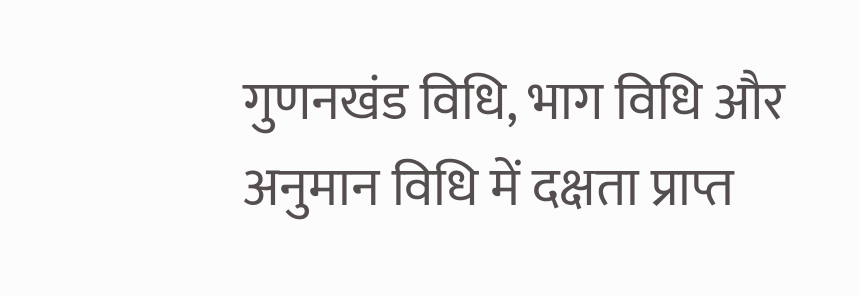गुणनखंड विधि, भाग विधि और अनुमान विधि में दक्षता प्राप्त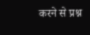करने से प्रश्न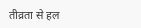तीव्रता से हल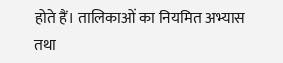होते हैं। तालिकाओं का नियमित अभ्यास तथा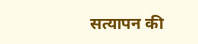सत्यापन की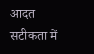आदत सटीकता में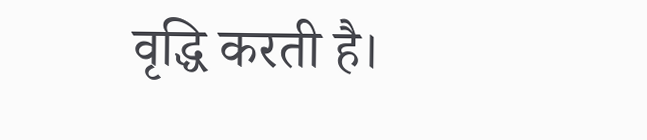वृद्धि करती है।